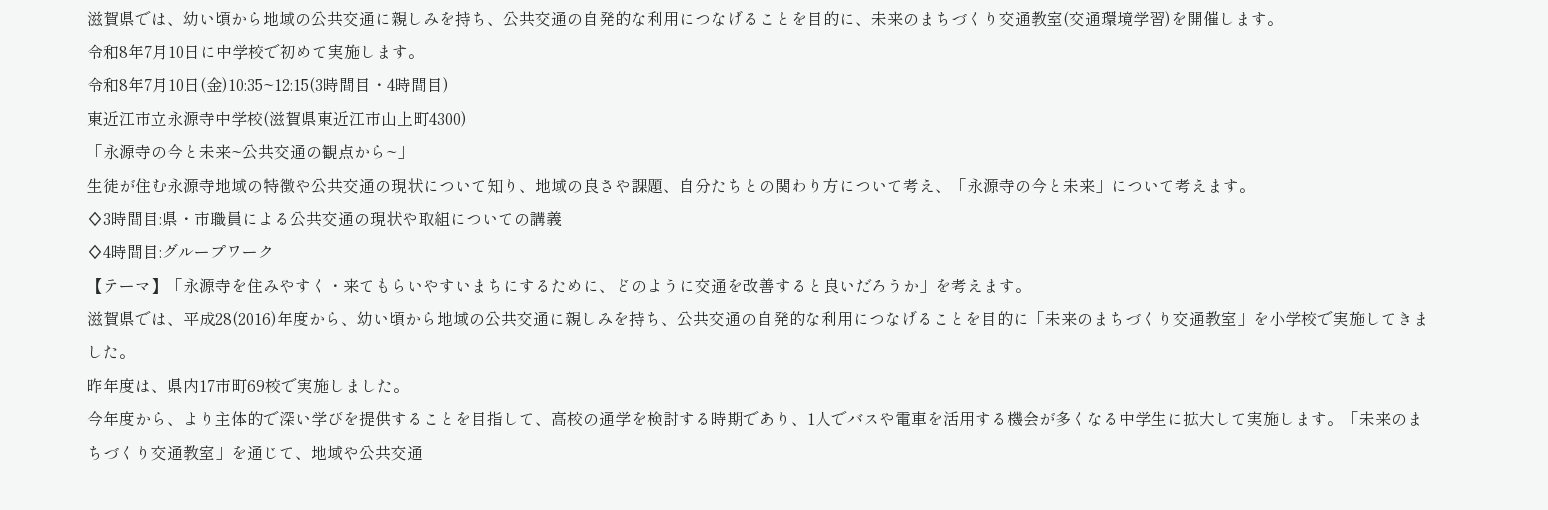滋賀県では、幼い頃から地域の公共交通に親しみを持ち、公共交通の自発的な利用につなげることを目的に、未来のまちづくり交通教室(交通環境学習)を開催します。
令和8年7月10日に中学校で初めて実施します。
令和8年7月10日(金)10:35~12:15(3時間目・4時間目)
東近江市立永源寺中学校(滋賀県東近江市山上町4300)
「永源寺の今と未来~公共交通の観点から~」
生徒が住む永源寺地域の特徴や公共交通の現状について知り、地域の良さや課題、自分たちとの関わり方について考え、「永源寺の今と未来」について考えます。
♢3時間目:県・市職員による公共交通の現状や取組についての講義
♢4時間目:グループワーク
【テーマ】「永源寺を住みやすく・来てもらいやすいまちにするために、どのように交通を改善すると良いだろうか」を考えます。
滋賀県では、平成28(2016)年度から、幼い頃から地域の公共交通に親しみを持ち、公共交通の自発的な利用につなげることを目的に「未来のまちづくり交通教室」を小学校で実施してきました。
昨年度は、県内17市町69校で実施しました。
今年度から、より主体的で深い学びを提供することを目指して、高校の通学を検討する時期であり、1人でバスや電車を活用する機会が多くなる中学生に拡大して実施します。「未来のまちづくり交通教室」を通じて、地域や公共交通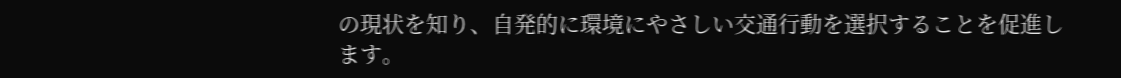の現状を知り、自発的に環境にやさしい交通行動を選択することを促進します。